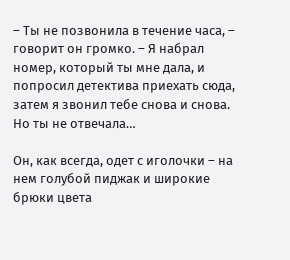– Ты не позвонила в течение часа, – говорит он громко. – Я набрал номер, который ты мне дала, и попросил детектива приехать сюда, затем я звонил тебе снова и снова. Но ты не отвечала…

Он, как всегда, одет с иголочки – на нем голубой пиджак и широкие брюки цвета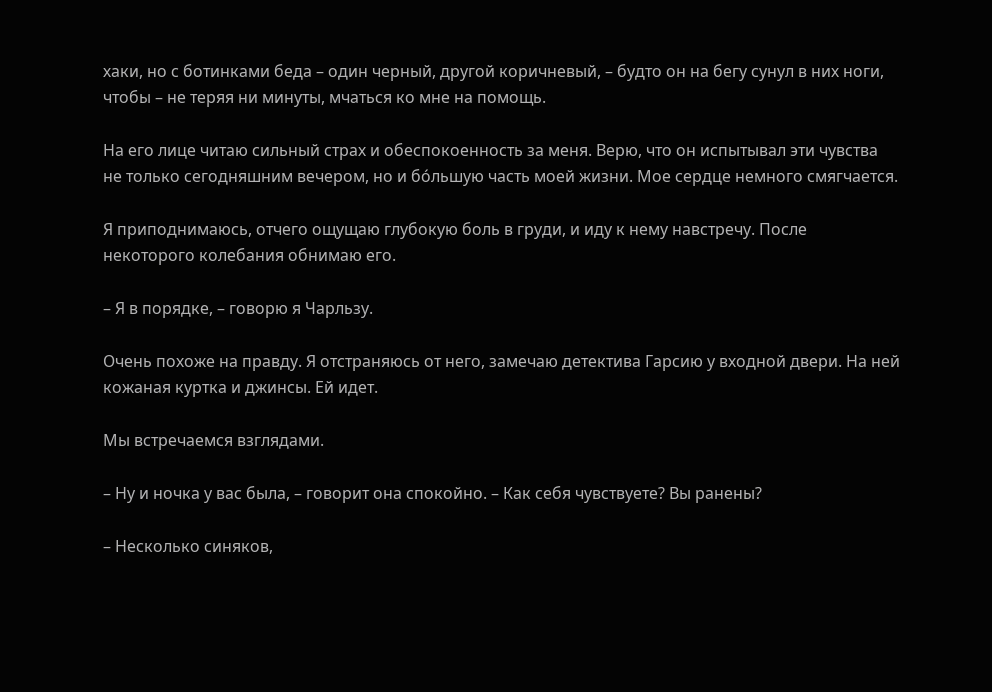хаки, но с ботинками беда – один черный, другой коричневый, – будто он на бегу сунул в них ноги, чтобы – не теряя ни минуты, мчаться ко мне на помощь.

На его лице читаю сильный страх и обеспокоенность за меня. Верю, что он испытывал эти чувства не только сегодняшним вечером, но и бо́льшую часть моей жизни. Мое сердце немного смягчается.

Я приподнимаюсь, отчего ощущаю глубокую боль в груди, и иду к нему навстречу. После некоторого колебания обнимаю его.

– Я в порядке, – говорю я Чарльзу.

Очень похоже на правду. Я отстраняюсь от него, замечаю детектива Гарсию у входной двери. На ней кожаная куртка и джинсы. Ей идет.

Мы встречаемся взглядами.

– Ну и ночка у вас была, – говорит она спокойно. – Как себя чувствуете? Вы ранены?

– Несколько синяков,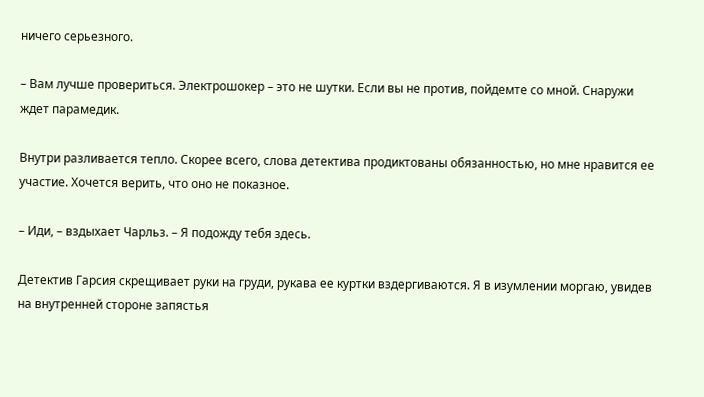ничего серьезного.

– Вам лучше провериться. Электрошокер – это не шутки. Если вы не против, пойдемте со мной. Снаружи ждет парамедик.

Внутри разливается тепло. Скорее всего, слова детектива продиктованы обязанностью, но мне нравится ее участие. Хочется верить, что оно не показное.

– Иди, – вздыхает Чарльз. – Я подожду тебя здесь.

Детектив Гарсия скрещивает руки на груди, рукава ее куртки вздергиваются. Я в изумлении моргаю, увидев на внутренней стороне запястья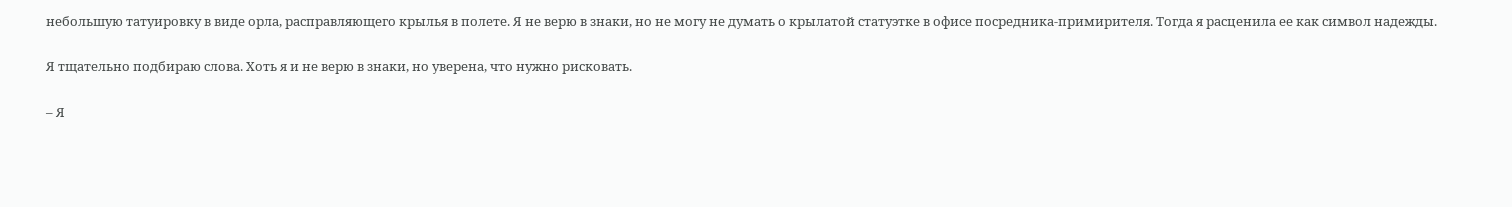небольшую татуировку в виде орла, расправляющего крылья в полете. Я не верю в знаки, но не могу не думать о крылатой статуэтке в офисе посредника-примирителя. Тогда я расценила ее как символ надежды.

Я тщательно подбираю слова. Хоть я и не верю в знаки, но уверена, что нужно рисковать.

– Я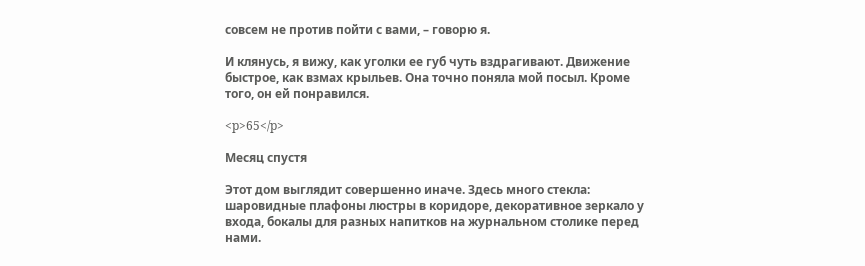совсем не против пойти с вами, – говорю я.

И клянусь, я вижу, как уголки ее губ чуть вздрагивают. Движение быстрое, как взмах крыльев. Она точно поняла мой посыл. Кроме того, он ей понравился.

<p>65</p>

Месяц спустя

Этот дом выглядит совершенно иначе. Здесь много стекла: шаровидные плафоны люстры в коридоре, декоративное зеркало у входа, бокалы для разных напитков на журнальном столике перед нами.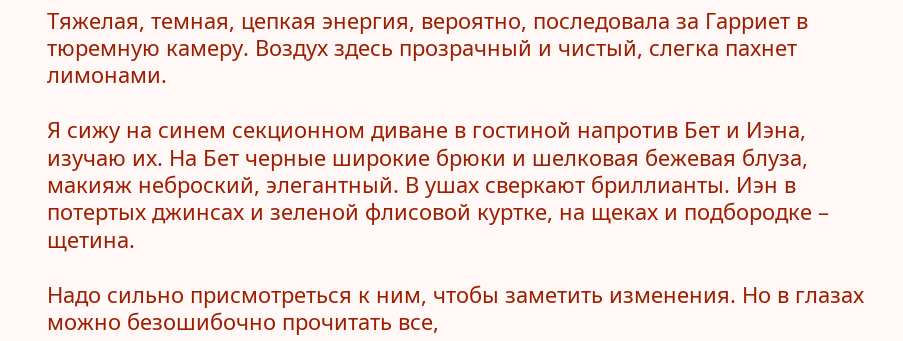Тяжелая, темная, цепкая энергия, вероятно, последовала за Гарриет в тюремную камеру. Воздух здесь прозрачный и чистый, слегка пахнет лимонами.

Я сижу на синем секционном диване в гостиной напротив Бет и Иэна, изучаю их. На Бет черные широкие брюки и шелковая бежевая блуза, макияж неброский, элегантный. В ушах сверкают бриллианты. Иэн в потертых джинсах и зеленой флисовой куртке, на щеках и подбородке – щетина.

Надо сильно присмотреться к ним, чтобы заметить изменения. Но в глазах можно безошибочно прочитать все,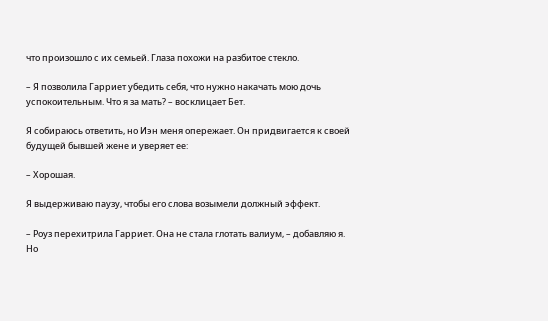что произошло с их семьей. Глаза похожи на разбитое стекло.

– Я позволила Гарриет убедить себя, что нужно накачать мою дочь успокоительным. Что я за мать? – восклицает Бет.

Я собираюсь ответить, но Иэн меня опережает. Он придвигается к своей будущей бывшей жене и уверяет ее:

– Хорошая.

Я выдерживаю паузу, чтобы его слова возымели должный эффект.

– Роуз перехитрила Гарриет. Она не стала глотать валиум, – добавляю я. Но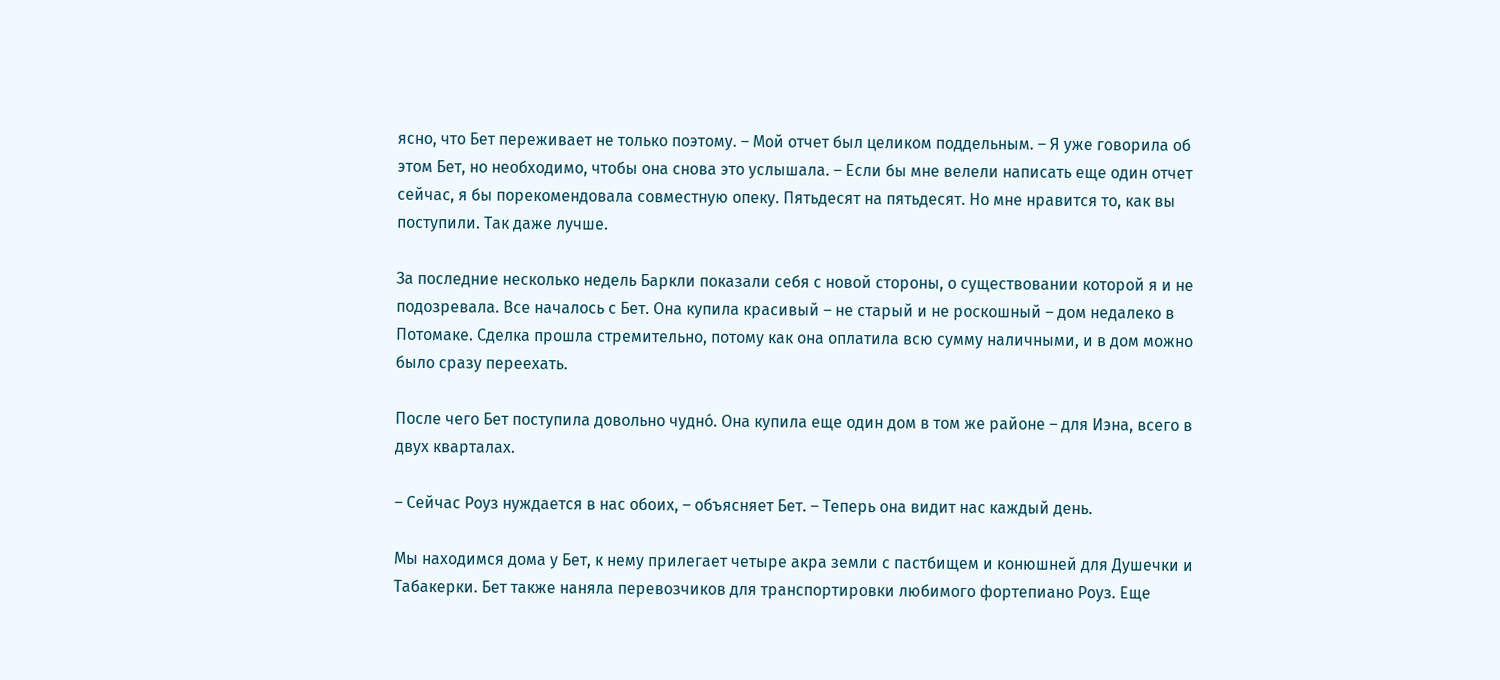ясно, что Бет переживает не только поэтому. – Мой отчет был целиком поддельным. – Я уже говорила об этом Бет, но необходимо, чтобы она снова это услышала. – Если бы мне велели написать еще один отчет сейчас, я бы порекомендовала совместную опеку. Пятьдесят на пятьдесят. Но мне нравится то, как вы поступили. Так даже лучше.

За последние несколько недель Баркли показали себя с новой стороны, о существовании которой я и не подозревала. Все началось с Бет. Она купила красивый – не старый и не роскошный – дом недалеко в Потомаке. Сделка прошла стремительно, потому как она оплатила всю сумму наличными, и в дом можно было сразу переехать.

После чего Бет поступила довольно чудно́. Она купила еще один дом в том же районе – для Иэна, всего в двух кварталах.

– Сейчас Роуз нуждается в нас обоих, – объясняет Бет. – Теперь она видит нас каждый день.

Мы находимся дома у Бет, к нему прилегает четыре акра земли с пастбищем и конюшней для Душечки и Табакерки. Бет также наняла перевозчиков для транспортировки любимого фортепиано Роуз. Еще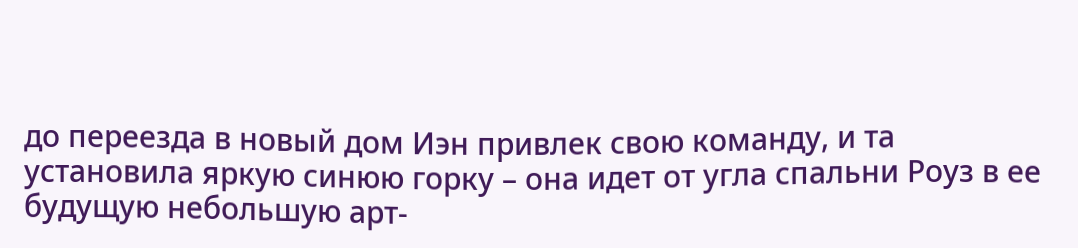до переезда в новый дом Иэн привлек свою команду, и та установила яркую синюю горку – она идет от угла спальни Роуз в ее будущую небольшую арт-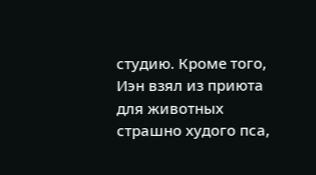студию. Кроме того, Иэн взял из приюта для животных страшно худого пса,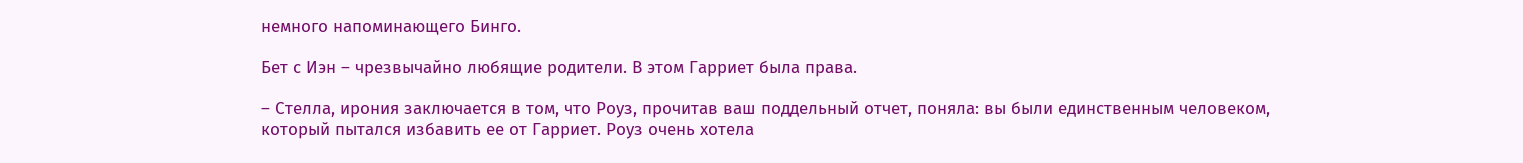немного напоминающего Бинго.

Бет с Иэн – чрезвычайно любящие родители. В этом Гарриет была права.

– Стелла, ирония заключается в том, что Роуз, прочитав ваш поддельный отчет, поняла: вы были единственным человеком, который пытался избавить ее от Гарриет. Роуз очень хотела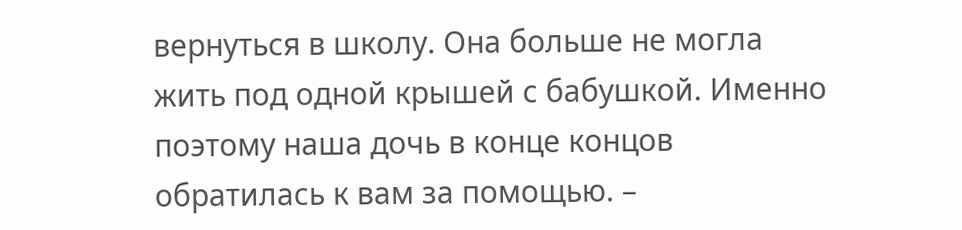вернуться в школу. Она больше не могла жить под одной крышей с бабушкой. Именно поэтому наша дочь в конце концов обратилась к вам за помощью. –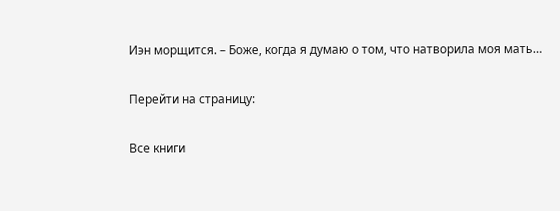Иэн морщится. – Боже, когда я думаю о том, что натворила моя мать…

Перейти на страницу:

Все книги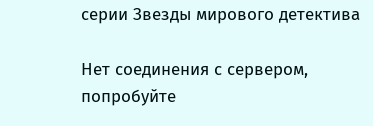серии Звезды мирового детектива

Нет соединения с сервером, попробуйте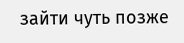зайти чуть позже